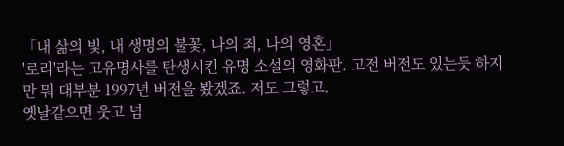「내 삶의 빛, 내 생명의 불꽃, 나의 죄, 나의 영혼」
'로리'라는 고유명사를 탄생시킨 유명 소설의 영화판. 고전 버전도 있는듯 하지만 뭐 대부분 1997년 버전을 봤겠죠. 저도 그렇고.
옛날같으면 웃고 넘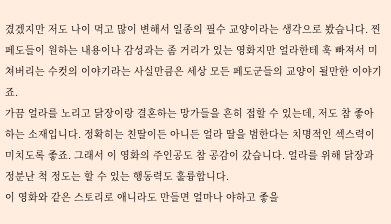겼겠지만 저도 나이 먹고 많이 변해서 일종의 필수 교양이라는 생각으로 봤습니다. 찐 페도들이 원하는 내용이나 감성과는 좀 거리가 있는 영화지만 얼라한테 훅 빠져서 미쳐버리는 수컷의 이야기라는 사실만큼은 세상 모든 페도군들의 교양이 될만한 이야기죠.
가끔 얼라를 노리고 닭장이랑 결혼하는 망가들을 흔히 접할 수 있는데, 저도 참 좋아하는 소재입니다. 정확히는 친딸이든 아니든 얼라 딸을 범한다는 치명적인 섹스력이 미치도록 좋죠. 그래서 이 영화의 주인공도 참 공감이 갔습니다. 얼라를 위해 닭장과 정분난 척 정도는 할 수 있는 행동력도 훌륭합니다.
이 영화와 같은 스토리로 애니라도 만들면 얼마나 야하고 좋을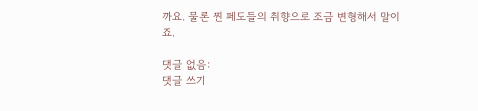까요. 물론 찐 페도들의 취향으로 조금 변형해서 말이죠.

댓글 없음:
댓글 쓰기